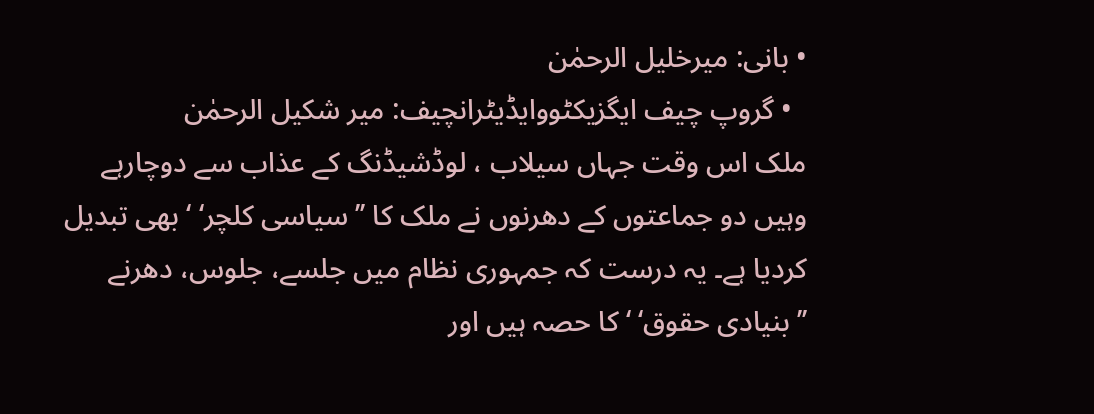• بانی: میرخلیل الرحمٰن
  • گروپ چیف ایگزیکٹووایڈیٹرانچیف: میر شکیل الرحمٰن
ملک اس وقت جہاں سیلاب ، لوڈشیڈنگ کے عذاب سے دوچارہے وہیں دو جماعتوں کے دھرنوں نے ملک کا ’’سیاسی کلچر‘ ‘ بھی تبدیل کردیا ہے۔ یہ درست کہ جمہوری نظام میں جلسے، جلوس، دھرنے ’’بنیادی حقوق‘ ‘ کا حصہ ہیں اور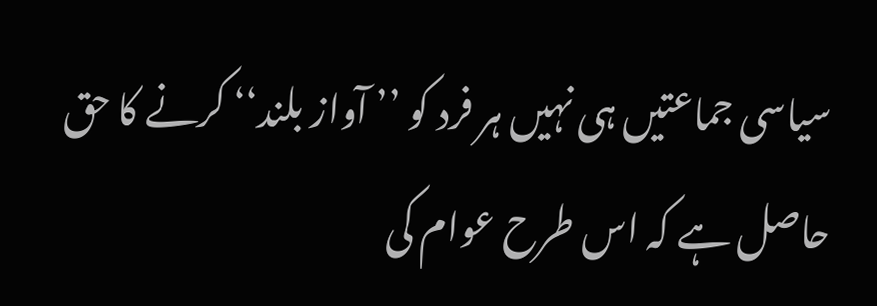سیاسی جماعتیں ہی نہیں ہر فرد کو ’’ آواز بلند‘‘ کرنے کا حق حاصل ہے کہ اس طرح عوام کی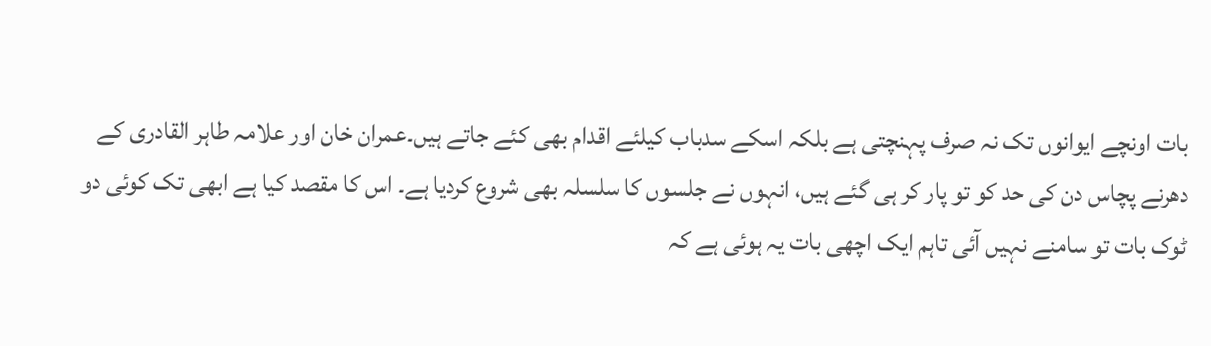بات اونچے ایوانوں تک نہ صرف پہنچتی ہے بلکہ اسکے سدباب کیلئے اقدام بھی کئے جاتے ہیں۔عمران خان اور علامہ طاہر القادری کے دھرنے پچاس دن کی حد کو تو پار کر ہی گئے ہیں، انہوں نے جلسوں کا سلسلہ بھی شروع کردیا ہے۔ اس کا مقصد کیا ہے ابھی تک کوئی دو ٹوک بات تو سامنے نہیں آئی تاہم ایک اچھی بات یہ ہوئی ہے کہ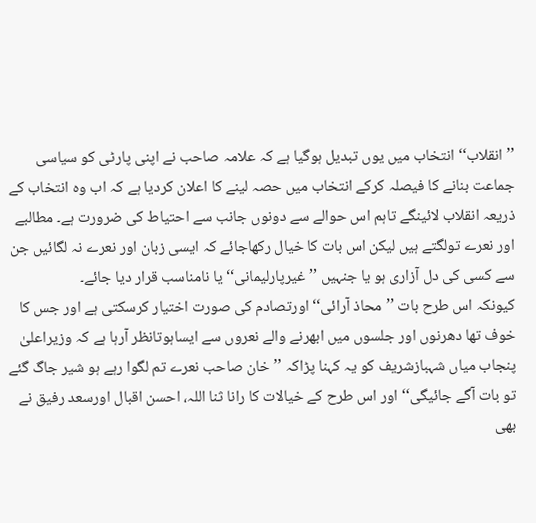’’انقلاب‘‘ انتخاب میں یوں تبدیل ہوگیا ہے کہ علامہ صاحب نے اپنی پارٹی کو سیاسی جماعت بنانے کا فیصلہ کرکے انتخاب میں حصہ لینے کا اعلان کردیا ہے کہ اب وہ انتخاب کے ذریعہ انقلاب لائینگے تاہم اس حوالے سے دونوں جانب سے احتیاط کی ضرورت ہے۔ مطالبے اور نعرے تولگتے ہیں لیکن اس بات کا خیال رکھاجائے کہ ایسی زبان اور نعرے نہ لگائیں جن سے کسی کی دل آزاری ہو یا جنہیں ’’غیرپارلیمانی‘‘ یا نامناسب قرار دیا جائے۔
کیونکہ اس طرح بات ’’محاذ آرائی‘‘ اورتصادم کی صورت اختیار کرسکتی ہے اور جس کا خوف تھا دھرنوں اور جلسوں میں ابھرنے والے نعروں سے ایساہوتانظر آرہا ہے کہ وزیراعلیٰ پنجاب میاں شہبازشریف کو یہ کہنا پڑاکہ ’’خان صاحب نعرے تم لگوا رہے ہو شیر جاگ گئے تو بات آگے جائیگی‘‘ اور اس طرح کے خیالات کا رانا ثنا اللہ، احسن اقبال اورسعد رفیق نے بھی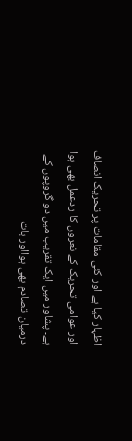اظہار کیا ہے اور کئی مقامات پر تحریک انصاف اور عوامی تحریک کے نعروں کا ردعمل بھی ہوا ہے۔ پشاور میں ایک تقریب میں دو گروپوں کے درمیان تصادم بھی ہوااور بات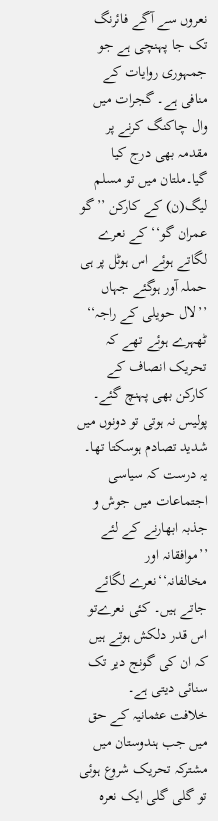نعروں سے آگے فائرنگ تک جا پہنچی ہے جو جمہوری روایات کے منافی ہے۔ گجرات میں وال چاکنگ کرنے پر مقدمہ بھی درج کیا گیا۔ملتان میں تو مسلم لیگ(ن) کے کارکن ’’گو عمران گو‘‘ کے نعرے لگاتے ہوئے اس ہوٹل پر ہی حملہ آور ہوگئے جہاں ’’لال حویلی کے راجہ‘‘ ٹھہرے ہوئے تھے کہ تحریک انصاف کے کارکن بھی پہنچ گئے۔ پولیس نہ ہوتی تو دونوں میں شدید تصادم ہوسکتا تھا۔ یہ درست کہ سیاسی اجتماعات میں جوش و جذبہ ابھارنے کے لئے ’’موافقانہ اور مخالفانہ‘‘نعرے لگائے جاتے ہیں۔ کئی نعرےتو اس قدر دلکش ہوتے ہیں کہ ان کی گونج دیر تک سنائی دیتی ہے۔
خلافت عثمانیہ کے حق میں جب ہندوستان میں مشترکہ تحریک شروع ہوئی تو گلی گلی ایک نعرہ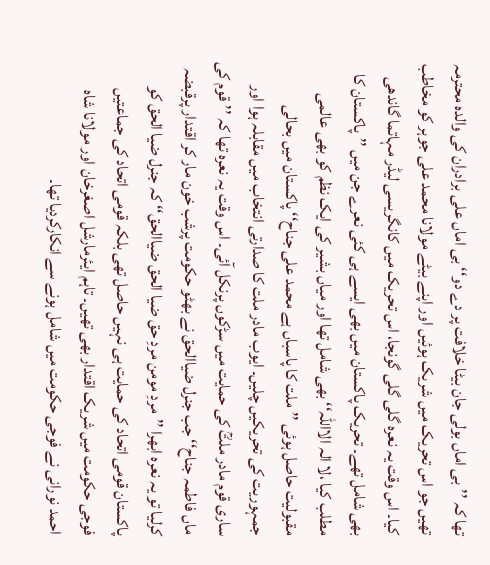تھا کہ ’’بی اماں بولی جان بیٹا خلافت پر دے دو‘‘ بی اماں علی برادران کی والدہ محترمہ تھیں جو اس تحریک میں شریک ہوئیں اور اپنے بیٹے مولانا محمد علی جوہر کو مخاطب کیا۔ اس وقت یہ نعرہ گلی گلی گونجا، اس تحریک میں کانگریسی لیڈر مہاتما گاندھی بھی شامل تھے۔ تحریک پاکستان میں بھی ایسے ہی کئی نعرے جن میں ’’پاکستان کا مطلب کیا ،لا الہ الااللہ‘‘ بھی شامل تھا اور میاں بشیر کی ایک نظم کو بھی عالمی مقبولیت حاصل ہوئی ’’ملت کا پاسباں ہے محمد علی جناح‘‘ پاکستان میں بحالی جمہوریت کی تحریکیں چلیں۔ ایوب مادر ملت کا صدارتی انتخاب میں مقابلہ ہوا اور ساری قوم مادر ملتؒ کی حمایت میں سڑکوں پرنکل آئی۔ اس وقت یہ نعرہ تھا کہ ’’قوم کی ماں فاطمہ جناح‘‘ جب جنرل ضیاالحق نے بھٹو حکومت پرشب خون مار کر اقتدار پرقبضہ کرلیا تو یہ نعرہ ابھرا ’’مردِ مومن مردِ حق ضیا الحق ضیاالحق‘‘ کہ جنرل ضیا الحق کو پاکستان قومی اتحاد کی حمایت ہی نہیں حاصل تھی بلکہ قومی اتحاد کی جماعتیں فوجی حکومت میں شریک اقتدار بھی تھیں۔ تاہم ایئرمارشل اصغرخان اور مولانا شاہ احمد نورانی نے فوجی حکومت میں شامل ہونے سے انکارکردیا تھا۔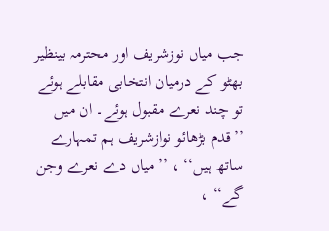جب میاں نوزشریف اور محترمہ بینظیر بھٹو کے درمیان انتخابی مقابلے ہوئے تو چند نعرے مقبول ہوئے۔ ان میں ’’قدم بڑھائو نوازشریف ہم تمہارے ساتھ ہیں‘‘ ، ’’میاں دے نعرے وجن گے‘‘ ،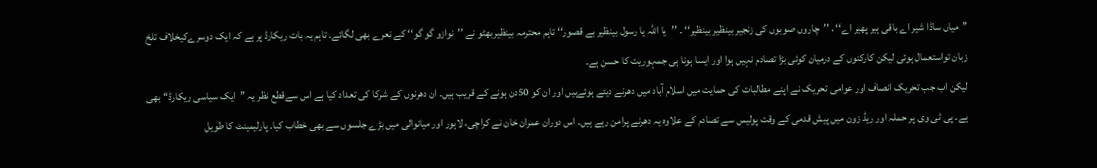’’میاں ساڈا شیر اے باقی ہیر پھیر اے‘‘ ، ’’چاروں صوبوں کی زنجیر بینظیر بینظیر‘‘ ۔ ’’یا اللہ یا رسول بینظیر بے قصور‘‘ تاہم محترمہ بینظیربھٹو نے ’’نوازو گو گو‘‘ کے نعرے بھی لگائے۔ تاہم یہ بات ریکارڈ پر ہے کہ ایک دوسرےکیخلاف تلخ زبان تواستعمال ہوئی لیکن کارکنوں کے درمیان کوئی بڑا تصادم نہیں ہوا اور ایسا ہونا ہی جمہوریت کا حسن ہے۔
لیکن اب جب تحریک انصاف اور عوامی تحریک نے اپنے مطالبات کی حمایت میں اسلام آباد میں دھرنے دیئے ہوئےہیں اور ان کو 50دن ہونے کے قریب ہیں۔ ان دھرنوں کے شرکا کی تعداد کیا ہے اس سےقطع نظر یہ ’’ایک سیاسی ریکارڈ‘‘ بھی ہے۔ پی ٹی وی پر حملہ اور ریڈ زون میں پیش قدمی کے وقت پولیس سے تصادم کے علاوہ یہ دھرنے پرامن رہے ہیں۔ اس دوران عمران خان نے کراچی، لاہور اور میانوالی میں بڑے جلسوں سے بھی خطاب کیا۔ پارلیمینٹ کا طویل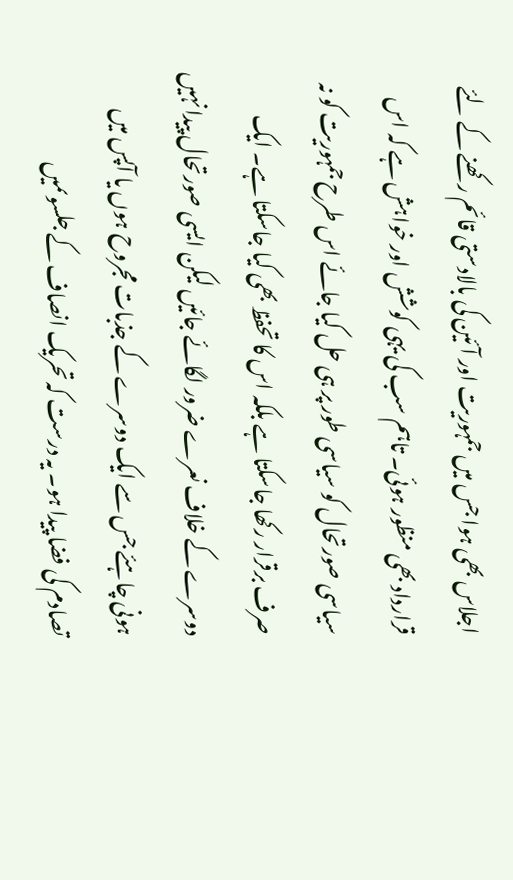اجلاس بھی ہوا جس میں جمہوریت اور آئین کی بالادستی قائم رکھنے کے لئے قرارداد بھی منظور ہوئی۔ تاہم سب کی یہی کوشش اور خواہش ہے کہ اس سیاسی صورتحال کو سیاسی طور پر ہی حل کیا جائے اس طرح جمہوریت کو نہ صرف برقرار رکھا جاسکتا ہے بلکہ اس کا تحفظ بھی کیا جاسکتا ہے۔ ایک دوسرے کے خلاف نعرے ضرور لگائے جائیں لیکن ایسی صورتحال پیدا نہیں ہونی چاہئے جس سے ایک دوسرے کے جذبات مجروح ہوں یا آپس میں تصادم کی فضا پیدا ہو۔ یہ درست کہ تحریک انصاف کے جلسوںمیں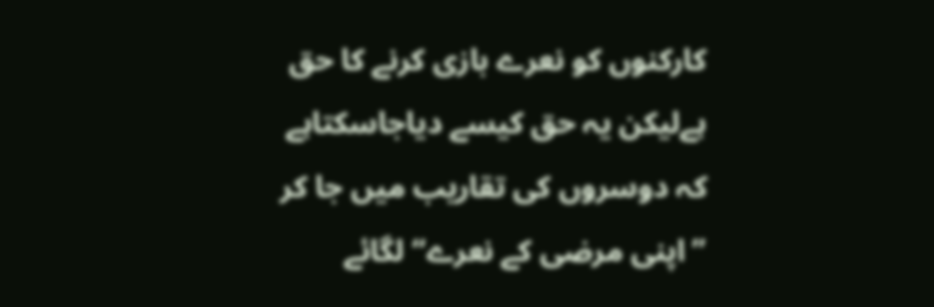کارکنوں کو نعرے بازی کرنے کا حق ہےلیکن یہ حق کیسے دیاجاسکتاہے کہ دوسروں کی تقاریب میں جا کر ’’اپنی مرضی کے نعرے‘‘ لگائے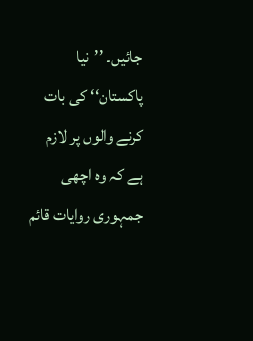جائیں۔ ’’نیا پاکستان‘‘ کی بات کرنے والوں پر لازم ہے کہ وہ اچھی جمہوری روایات قائم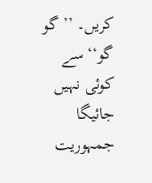کریں۔ ’’گو گو‘‘ سے کوئی نہیں جائیگا جمہوریت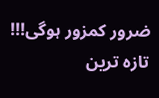ضرور کمزور ہوگی!!!
تازہ ترین